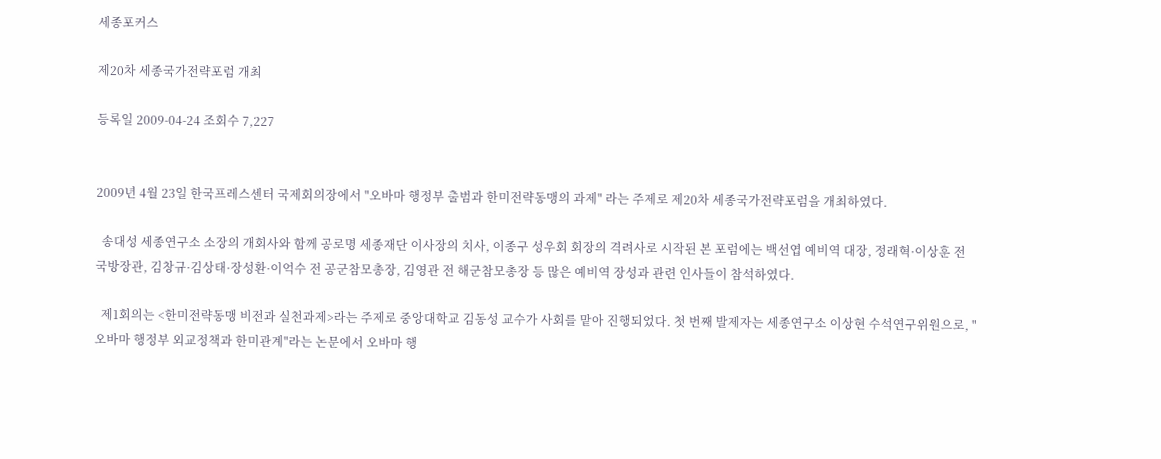세종포커스

제20차 세종국가전략포럼 개최

등록일 2009-04-24 조회수 7,227


2009년 4월 23일 한국프레스센터 국제회의장에서 "오바마 행정부 출범과 한미전략동맹의 과제" 라는 주제로 제20차 세종국가전략포럼을 개최하였다.

  송대성 세종연구소 소장의 개회사와 함께 공로명 세종재단 이사장의 치사, 이종구 성우회 회장의 격려사로 시작된 본 포럼에는 백선엽 예비역 대장, 정래혁·이상훈 전 국방장관, 김창규·김상태·장성환·이억수 전 공군참모총장, 김영관 전 해군참모총장 등 많은 예비역 장성과 관련 인사들이 참석하였다.

  제1회의는 <한미전략동맹 비전과 실천과제>라는 주제로 중앙대학교 김동성 교수가 사회를 맡아 진행되었다. 첫 번째 발제자는 세종연구소 이상현 수석연구위원으로, "오바마 행정부 외교정책과 한미관계"라는 논문에서 오바마 행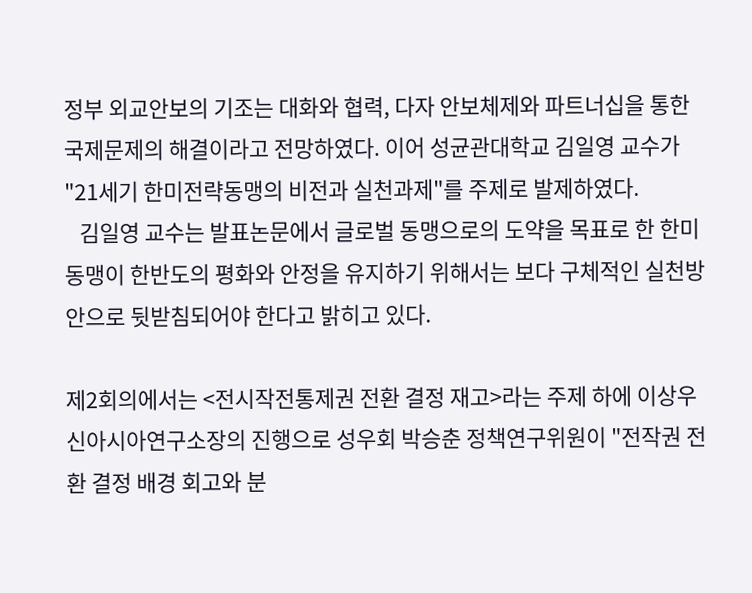정부 외교안보의 기조는 대화와 협력, 다자 안보체제와 파트너십을 통한 국제문제의 해결이라고 전망하였다. 이어 성균관대학교 김일영 교수가 "21세기 한미전략동맹의 비전과 실천과제"를 주제로 발제하였다.
   김일영 교수는 발표논문에서 글로벌 동맹으로의 도약을 목표로 한 한미동맹이 한반도의 평화와 안정을 유지하기 위해서는 보다 구체적인 실천방안으로 뒷받침되어야 한다고 밝히고 있다.

제2회의에서는 <전시작전통제권 전환 결정 재고>라는 주제 하에 이상우 신아시아연구소장의 진행으로 성우회 박승춘 정책연구위원이 "전작권 전환 결정 배경 회고와 분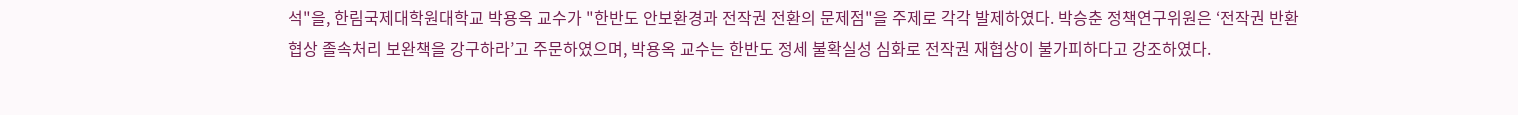석"을, 한림국제대학원대학교 박용옥 교수가 "한반도 안보환경과 전작권 전환의 문제점"을 주제로 각각 발제하였다. 박승춘 정책연구위원은 ‘전작권 반환협상 졸속처리 보완책을 강구하라’고 주문하였으며, 박용옥 교수는 한반도 정세 불확실성 심화로 전작권 재협상이 불가피하다고 강조하였다.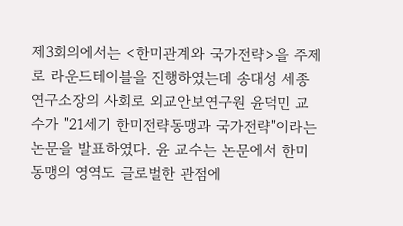제3회의에서는 <한미관계와 국가전략>을 주제로 라운드테이블을 진행하였는데 송대성 세종연구소장의 사회로 외교안보연구원 윤덕민 교수가 "21세기 한미전략동맹과 국가전략"이라는 논문을 발표하였다. 윤 교수는 논문에서 한미동맹의 영역도 글로벌한 관점에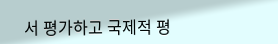서 평가하고 국제적 평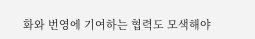화와 번영에 기여하는 협력도 모색해야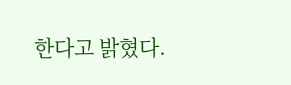한다고 밝혔다.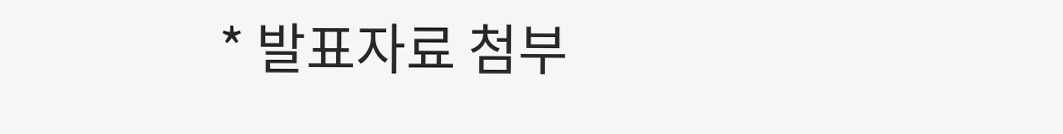* 발표자료 첨부